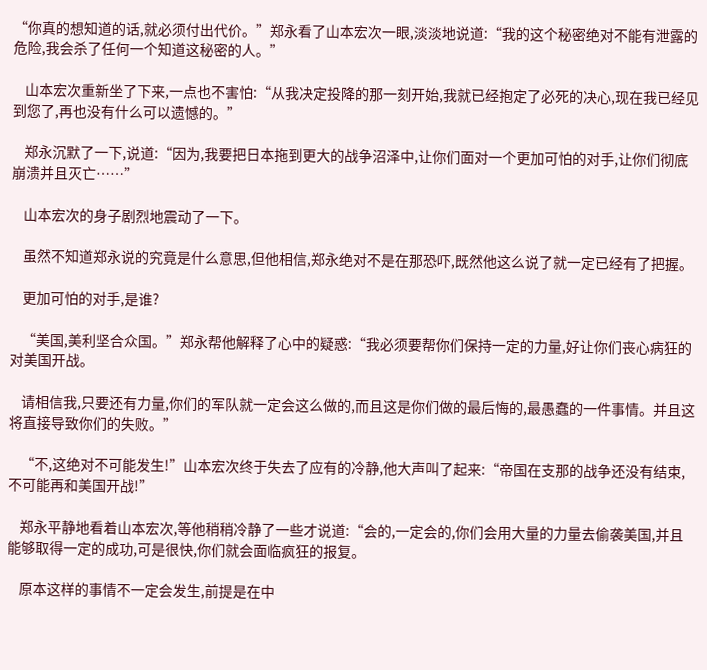“你真的想知道的话,就必须付出代价。”郑永看了山本宏次一眼,淡淡地说道:“我的这个秘密绝对不能有泄露的危险,我会杀了任何一个知道这秘密的人。”

    山本宏次重新坐了下来,一点也不害怕:“从我决定投降的那一刻开始,我就已经抱定了必死的决心,现在我已经见到您了,再也没有什么可以遗憾的。”

    郑永沉默了一下,说道:“因为,我要把日本拖到更大的战争沼泽中,让你们面对一个更加可怕的对手,让你们彻底崩溃并且灭亡……”

    山本宏次的身子剧烈地震动了一下。

    虽然不知道郑永说的究竟是什么意思,但他相信,郑永绝对不是在那恐吓,既然他这么说了就一定已经有了把握。

    更加可怕的对手,是谁?

    “美国,美利坚合众国。”郑永帮他解释了心中的疑惑:“我必须要帮你们保持一定的力量,好让你们丧心病狂的对美国开战。

    请相信我,只要还有力量,你们的军队就一定会这么做的,而且这是你们做的最后悔的,最愚蠢的一件事情。并且这将直接导致你们的失败。”

    “不,这绝对不可能发生!”山本宏次终于失去了应有的冷静,他大声叫了起来:“帝国在支那的战争还没有结束,不可能再和美国开战!”

    郑永平静地看着山本宏次,等他稍稍冷静了一些才说道:“会的,一定会的,你们会用大量的力量去偷袭美国,并且能够取得一定的成功,可是很快,你们就会面临疯狂的报复。

    原本这样的事情不一定会发生,前提是在中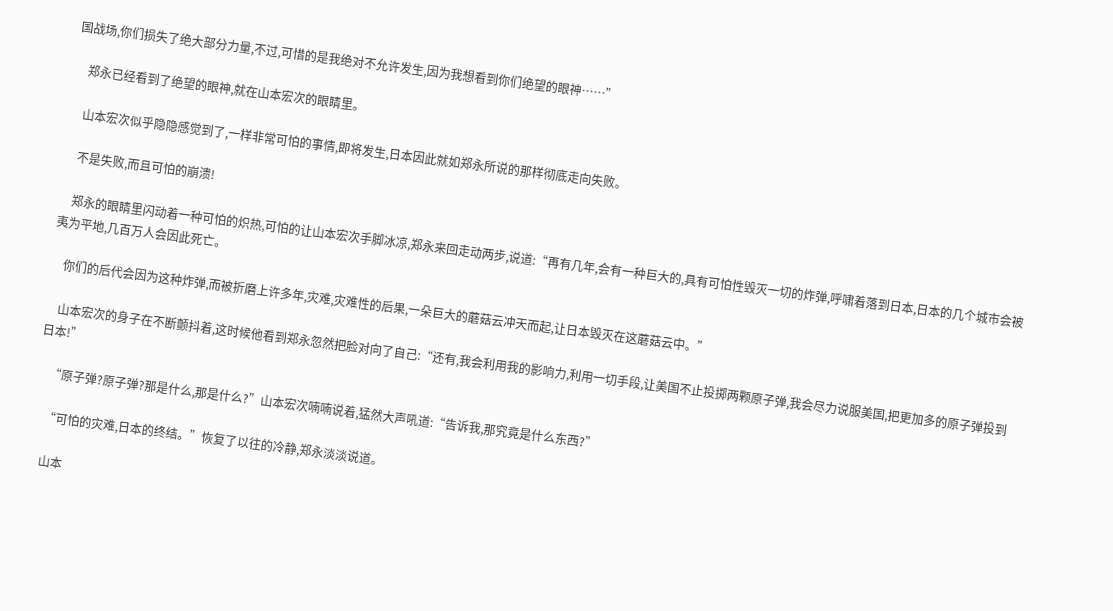国战场,你们损失了绝大部分力量,不过,可惜的是我绝对不允许发生,因为我想看到你们绝望的眼神……”

    郑永已经看到了绝望的眼神,就在山本宏次的眼睛里。

    山本宏次似乎隐隐感觉到了,一样非常可怕的事情,即将发生,日本因此就如郑永所说的那样彻底走向失败。

    不是失败,而且可怕的崩溃!

    郑永的眼睛里闪动着一种可怕的炽热,可怕的让山本宏次手脚冰凉,郑永来回走动两步,说道:“再有几年,会有一种巨大的,具有可怕性毁灭一切的炸弹,呼啸着落到日本,日本的几个城市会被夷为平地,几百万人会因此死亡。

    你们的后代会因为这种炸弹,而被折磨上许多年,灾难,灾难性的后果,一朵巨大的蘑菇云冲天而起,让日本毁灭在这蘑菇云中。”

    山本宏次的身子在不断颤抖着,这时候他看到郑永忽然把脸对向了自己:“还有,我会利用我的影响力,利用一切手段,让美国不止投掷两颗原子弹,我会尽力说服美国,把更加多的原子弹投到日本!”

    “原子弹?原子弹?那是什么,那是什么?”山本宏次喃喃说着,猛然大声吼道:“告诉我,那究竟是什么东西?”

    “可怕的灾难,日本的终结。”恢复了以往的冷静,郑永淡淡说道。

    山本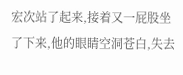宏次站了起来,接着又一屁股坐了下来,他的眼睛空洞苍白,失去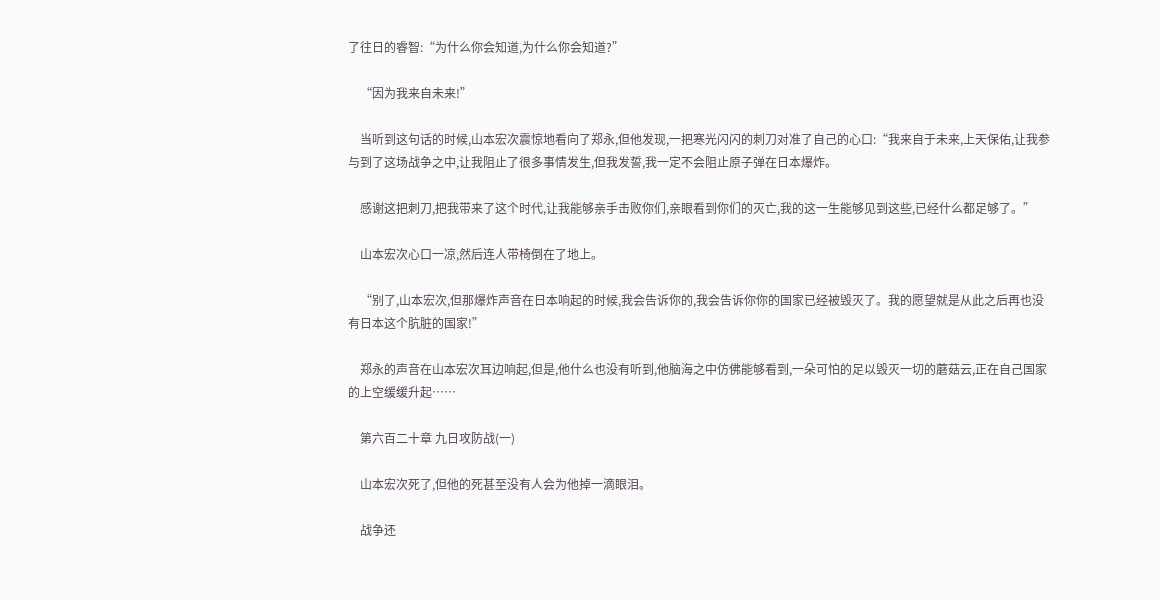了往日的睿智:“为什么你会知道,为什么你会知道?”

    “因为我来自未来!”

    当听到这句话的时候,山本宏次震惊地看向了郑永,但他发现,一把寒光闪闪的刺刀对准了自己的心口:“我来自于未来,上天保佑,让我参与到了这场战争之中,让我阻止了很多事情发生,但我发誓,我一定不会阻止原子弹在日本爆炸。

    感谢这把刺刀,把我带来了这个时代,让我能够亲手击败你们,亲眼看到你们的灭亡,我的这一生能够见到这些,已经什么都足够了。”

    山本宏次心口一凉,然后连人带椅倒在了地上。

    “别了,山本宏次,但那爆炸声音在日本响起的时候,我会告诉你的,我会告诉你你的国家已经被毁灭了。我的愿望就是从此之后再也没有日本这个肮脏的国家!”

    郑永的声音在山本宏次耳边响起,但是,他什么也没有听到,他脑海之中仿佛能够看到,一朵可怕的足以毁灭一切的蘑菇云,正在自己国家的上空缓缓升起……

    第六百二十章 九日攻防战(一)

    山本宏次死了,但他的死甚至没有人会为他掉一滴眼泪。

    战争还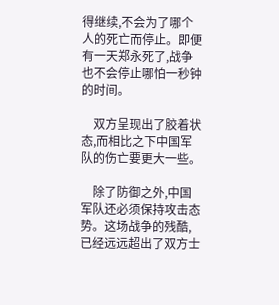得继续,不会为了哪个人的死亡而停止。即便有一天郑永死了,战争也不会停止哪怕一秒钟的时间。

    双方呈现出了胶着状态,而相比之下中国军队的伤亡要更大一些。

    除了防御之外,中国军队还必须保持攻击态势。这场战争的残酷,已经远远超出了双方士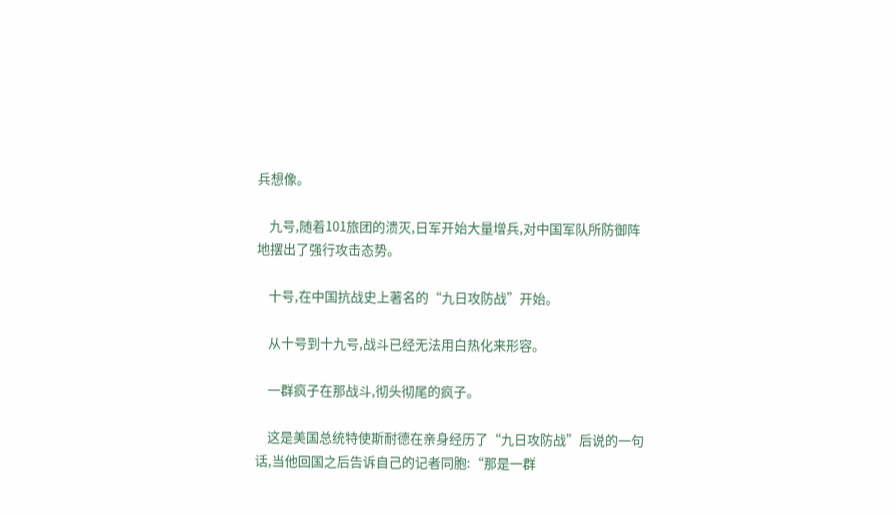兵想像。

    九号,随着101旅团的溃灭,日军开始大量增兵,对中国军队所防御阵地摆出了强行攻击态势。

    十号,在中国抗战史上著名的“九日攻防战”开始。

    从十号到十九号,战斗已经无法用白热化来形容。

    一群疯子在那战斗,彻头彻尾的疯子。

    这是美国总统特使斯耐德在亲身经历了“九日攻防战”后说的一句话,当他回国之后告诉自己的记者同胞:“那是一群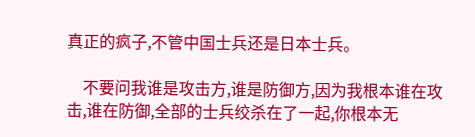真正的疯子,不管中国士兵还是日本士兵。

    不要问我谁是攻击方,谁是防御方,因为我根本谁在攻击,谁在防御,全部的士兵绞杀在了一起,你根本无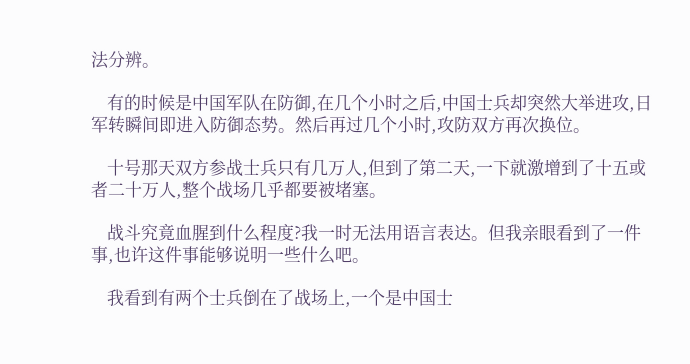法分辨。

    有的时候是中国军队在防御,在几个小时之后,中国士兵却突然大举进攻,日军转瞬间即进入防御态势。然后再过几个小时,攻防双方再次换位。

    十号那天双方参战士兵只有几万人,但到了第二天,一下就激增到了十五或者二十万人,整个战场几乎都要被堵塞。

    战斗究竟血腥到什么程度?我一时无法用语言表达。但我亲眼看到了一件事,也许这件事能够说明一些什么吧。

    我看到有两个士兵倒在了战场上,一个是中国士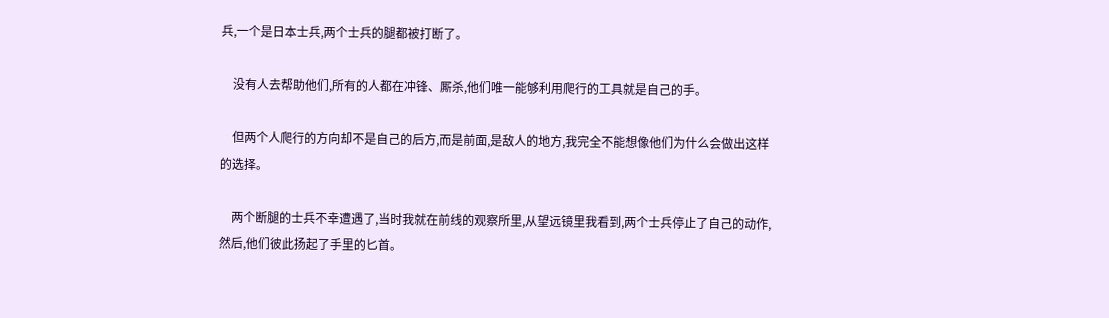兵,一个是日本士兵,两个士兵的腿都被打断了。

    没有人去帮助他们,所有的人都在冲锋、厮杀,他们唯一能够利用爬行的工具就是自己的手。

    但两个人爬行的方向却不是自己的后方,而是前面,是敌人的地方,我完全不能想像他们为什么会做出这样的选择。

    两个断腿的士兵不幸遭遇了,当时我就在前线的观察所里,从望远镜里我看到,两个士兵停止了自己的动作,然后,他们彼此扬起了手里的匕首。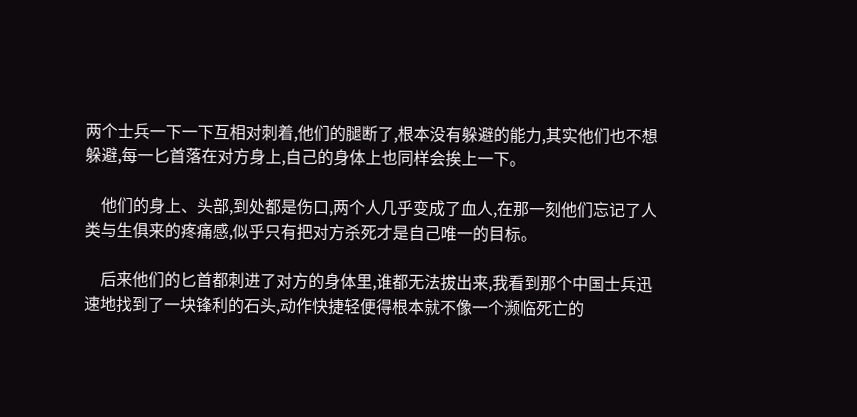两个士兵一下一下互相对刺着,他们的腿断了,根本没有躲避的能力,其实他们也不想躲避,每一匕首落在对方身上,自己的身体上也同样会挨上一下。

    他们的身上、头部,到处都是伤口,两个人几乎变成了血人,在那一刻他们忘记了人类与生俱来的疼痛感,似乎只有把对方杀死才是自己唯一的目标。

    后来他们的匕首都刺进了对方的身体里,谁都无法拔出来,我看到那个中国士兵迅速地找到了一块锋利的石头,动作快捷轻便得根本就不像一个濒临死亡的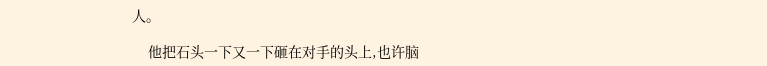人。

    他把石头一下又一下砸在对手的头上,也许脑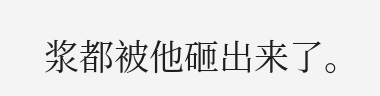浆都被他砸出来了。